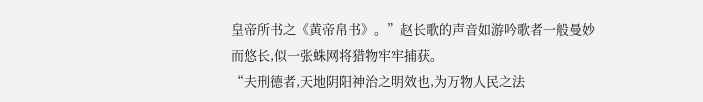皇帝所书之《黄帝帛书》。”赵长歌的声音如游吟歌者一般曼妙而悠长,似一张蛛网将猎物牢牢捕获。
“夫刑德者,天地阴阳神治之明效也,为万物人民之法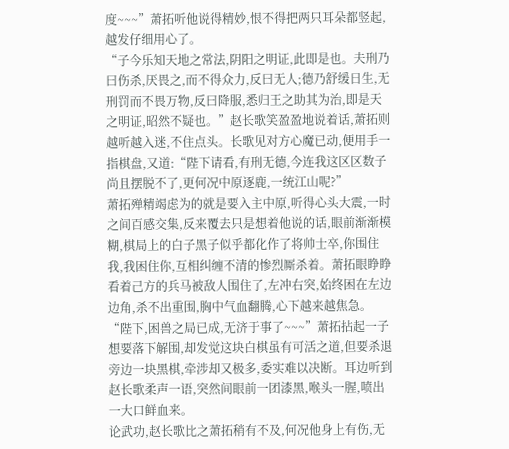度~~~”萧拓听他说得精妙,恨不得把两只耳朵都竖起,越发仔细用心了。
“子今乐知天地之常法,阴阳之明证,此即是也。夫刑乃曰伤杀,厌畏之,而不得众力,反曰无人;德乃舒缓日生,无刑罚而不畏万物,反曰降服,悉归王之助其为治,即是天之明证,昭然不疑也。”赵长歌笑盈盈地说着话,萧拓则越听越入迷,不住点头。长歌见对方心魔已动,便用手一指棋盘,又道:“陛下请看,有刑无德,今连我这区区数子尚且摆脱不了,更何况中原逐鹿,一统江山呢?”
萧拓殚精竭虑为的就是要入主中原,听得心头大震,一时之间百感交集,反来覆去只是想着他说的话,眼前渐渐模糊,棋局上的白子黑子似乎都化作了将帅士卒,你围住我,我困住你,互相纠缠不清的惨烈厮杀着。萧拓眼睁睁看着己方的兵马被敌人围住了,左冲右突,始终困在左边边角,杀不出重围,胸中气血翻腾,心下越来越焦急。
“陛下,困兽之局已成,无济于事了~~~”萧拓拈起一子想要落下解围,却发觉这块白棋虽有可活之道,但要杀退旁边一块黑棋,牵涉却又极多,委实难以决断。耳边听到赵长歌柔声一语,突然间眼前一团漆黑,喉头一腥,喷出一大口鲜血来。
论武功,赵长歌比之萧拓稍有不及,何况他身上有伤,无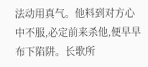法动用真气。他料到对方心中不服,必定前来杀他,便早早布下陷阱。长歌所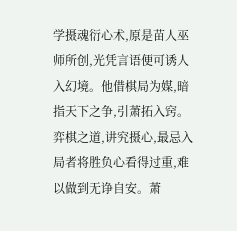学摄魂衍心术,原是苗人巫师所创,光凭言语便可诱人入幻境。他借棋局为媒,暗指天下之争,引萧拓入窍。弈棋之道,讲究摄心,最忌入局者将胜负心看得过重,难以做到无诤自安。萧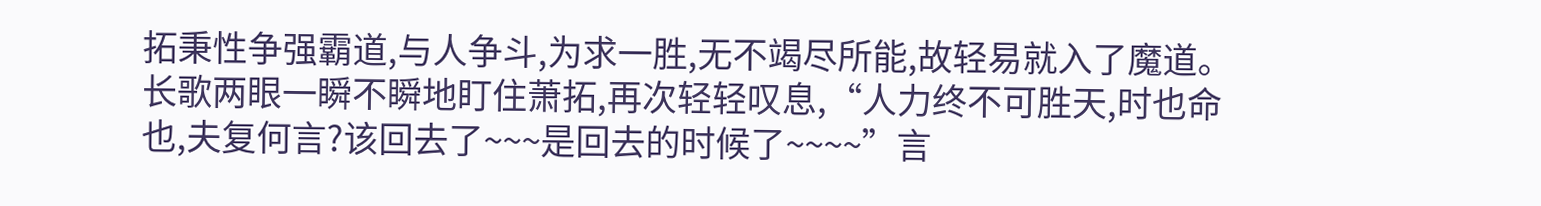拓秉性争强霸道,与人争斗,为求一胜,无不竭尽所能,故轻易就入了魔道。
长歌两眼一瞬不瞬地盯住萧拓,再次轻轻叹息,“人力终不可胜天,时也命也,夫复何言?该回去了~~~是回去的时候了~~~~”言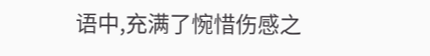语中,充满了惋惜伤感之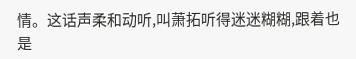情。这话声柔和动听,叫萧拓听得迷迷糊糊,跟着也是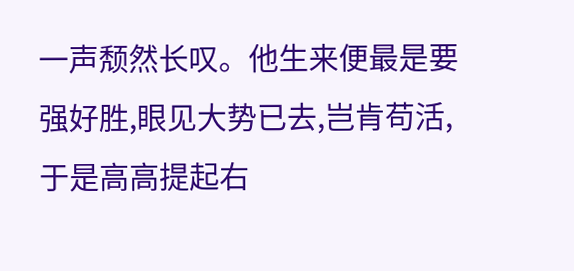一声颓然长叹。他生来便最是要强好胜,眼见大势已去,岂肯苟活,于是高高提起右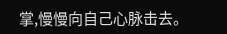掌,慢慢向自己心脉击去。